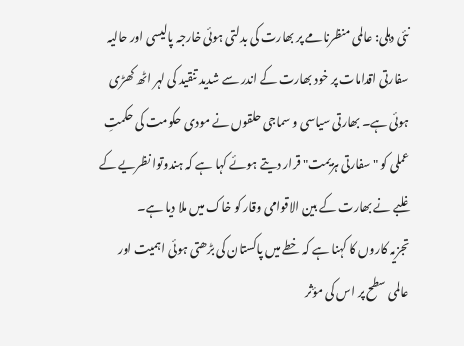نئی دہلی: عالمی منظرنامے پر بھارت کی بدلتی ہوئی خارجہ پالیسی اور حالیہ سفارتی اقدامات پر خود بھارت کے اندر سے شدید تنقید کی لہر اٹھ کھڑی ہوئی ہے۔ بھارتی سیاسی و سماجی حلقوں نے مودی حکومت کی حکمتِ عملی کو "سفارتی ہزیمت" قرار دیتے ہوئے کہا ہے کہ ہندوتوا نظریے کے غلبے نے بھارت کے بین الاقوامی وقار کو خاک میں ملا دیا ہے۔
تجزیہ کاروں کا کہنا ہے کہ خطے میں پاکستان کی بڑھتی ہوئی اہمیت اور عالمی سطح پر اس کی مؤثر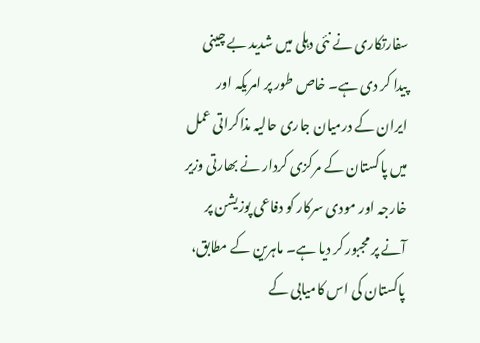سفارتکاری نے نئی دہلی میں شدید بے چینی پیدا کر دی ہے۔ خاص طور پر امریکہ اور ایران کے درمیان جاری حالیہ مذاکراتی عمل میں پاکستان کے مرکزی کردار نے بھارتی وزیر خارجہ اور مودی سرکار کو دفاعی پوزیشن پر آنے پر مجبور کر دیا ہے۔ ماہرین کے مطابق، پاکستان کی اس کامیابی کے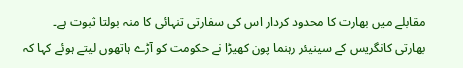مقابلے میں بھارت کا محدود کردار اس کی سفارتی تنہائی کا منہ بولتا ثبوت ہے۔
بھارتی کانگریس کے سینیئر رہنما پون کھیڑا نے حکومت کو آڑے ہاتھوں لیتے ہوئے کہا کہ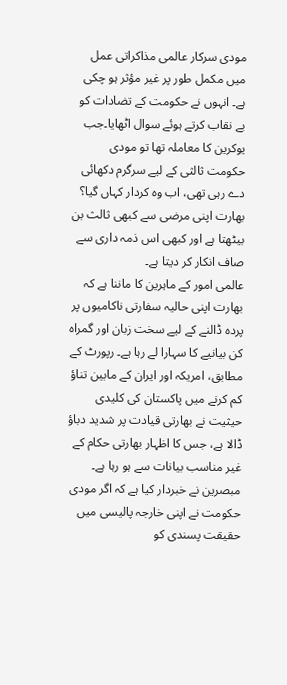مودی سرکار عالمی مذاکراتی عمل میں مکمل طور پر غیر مؤثر ہو چکی ہے۔ انہوں نے حکومت کے تضادات کو بے نقاب کرتے ہوئے سوال اٹھایا۔جب یوکرین کا معاملہ تھا تو مودی حکومت ثالثی کے لیے سرگرم دکھائی دے رہی تھی، اب وہ کردار کہاں گیا؟ بھارت اپنی مرضی سے کبھی ثالث بن بیٹھتا ہے اور کبھی اس ذمہ داری سے صاف انکار کر دیتا ہے۔
عالمی امور کے ماہرین کا ماننا ہے کہ بھارت اپنی حالیہ سفارتی ناکامیوں پر پردہ ڈالنے کے لیے سخت زبان اور گمراہ کن بیانیے کا سہارا لے رہا ہے۔ رپورٹ کے مطابق، امریکہ اور ایران کے مابین تناؤ کم کرنے میں پاکستان کی کلیدی حیثیت نے بھارتی قیادت پر شدید دباؤ ڈالا ہے، جس کا اظہار بھارتی حکام کے غیر مناسب بیانات سے ہو رہا ہے۔
مبصرین نے خبردار کیا ہے کہ اگر مودی حکومت نے اپنی خارجہ پالیسی میں حقیقت پسندی کو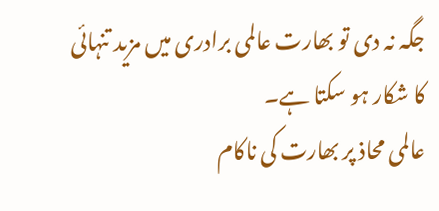جگہ نہ دی تو بھارت عالمی برادری میں مزید تنہائی کا شکار ہو سکتا ہے۔
عالمی محاذ پر بھارت کی ناکام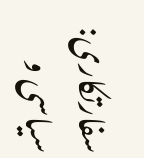سفارتکاری: سیاسی و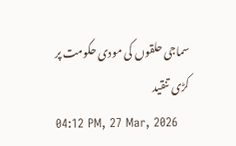سماجی حلقوں کی مودی حکومت پر کڑی تنقید
04:12 PM, 27 Mar, 2026